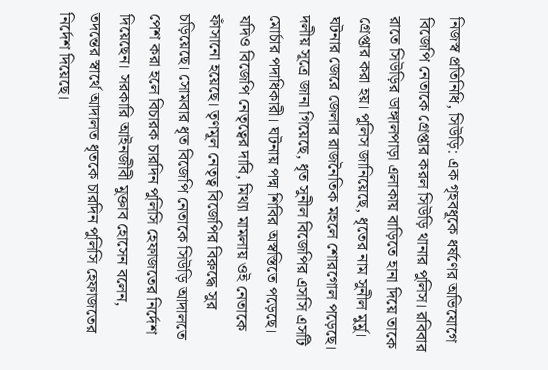নিজস্ব প্রতিনিধি, সিউড়ি: এক গৃহবধূকে ধর্ষণের অভিযোগে বিজেপি নেতাকে গ্রেপ্তার করল সিউড়ি থানার পুলিস। রবিবার রাতে সিউড়ির ডাঙ্গালপাড়া এলাকায় বাড়িতে হানা দিয়ে তাকে গ্রেপ্তার করা হয়। পুলিস জানিয়েছে, ধৃতের নাম সুনীল মুর্মু। ঘটনার জেরে জেলার রাজনৈতিক মহলে শোরগোল পড়েছে। দলীয় সূত্রে জানা গিয়েছে, ধৃত সুনীল বিজেপির এসসি এসটি মোর্চার পদাধিকারী। ঘটনায় পদ্ম শিবির অস্বস্তিতে পড়েছে। যদিও বিজেপি নেতৃত্বের দাবি, মিথ্যা মামলায় ওই নেতাকে ফাঁসানো হয়েছে। তৃণমূল নেতৃত্ব বিজেপির বিরুদ্ধে সুর চড়িয়েছে। সোমবার ধৃত বিজেপি নেতাকে সিউড়ি আদালতে পেশ করা হলে বিচারক চারদিন পুলিসি হেফাজতের নির্দেশ দিয়েছেন। সরকারি আইনজীবী মুক্তাব হোসেন বলেন, তদন্তের স্বার্থে আদালত ধৃতকে চারদিন পুলিসি হেফাজতের নির্দেশ দিয়েছে।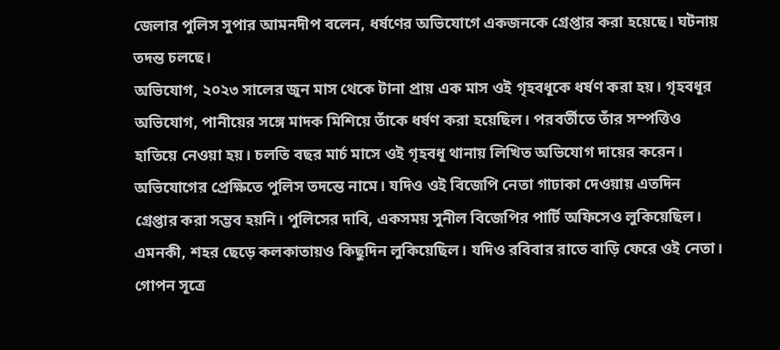জেলার পুলিস সুপার আমনদীপ বলেন, ধর্ষণের অভিযোগে একজনকে গ্রেপ্তার করা হয়েছে। ঘটনায় তদন্ত চলছে।
অভিযোগ, ২০২৩ সালের জুন মাস থেকে টানা প্রায় এক মাস ওই গৃহবধূকে ধর্ষণ করা হয়। গৃহবধূর অভিযোগ, পানীয়ের সঙ্গে মাদক মিশিয়ে তাঁকে ধর্ষণ করা হয়েছিল। পরবর্তীতে তাঁর সম্পত্তিও হাতিয়ে নেওয়া হয়। চলতি বছর মার্চ মাসে ওই গৃহবধূ থানায় লিখিত অভিযোগ দায়ের করেন। অভিযোগের প্রেক্ষিতে পুলিস তদন্তে নামে। যদিও ওই বিজেপি নেতা গাঢাকা দেওয়ায় এতদিন গ্রেপ্তার করা সম্ভব হয়নি। পুলিসের দাবি, একসময় সুনীল বিজেপির পার্টি অফিসেও লুকিয়েছিল। এমনকী, শহর ছেড়ে কলকাতায়ও কিছুদিন লুকিয়েছিল। যদিও রবিবার রাতে বাড়ি ফেরে ওই নেতা। গোপন সূত্রে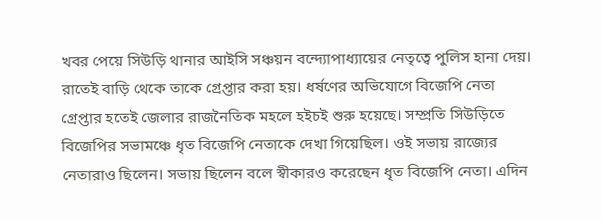খবর পেয়ে সিউড়ি থানার আইসি সঞ্চয়ন বন্দ্যোপাধ্যায়ের নেতৃত্বে পুলিস হানা দেয়। রাতেই বাড়ি থেকে তাকে গ্রেপ্তার করা হয়। ধর্ষণের অভিযোগে বিজেপি নেতা গ্রেপ্তার হতেই জেলার রাজনৈতিক মহলে হইচই শুরু হয়েছে। সম্প্রতি সিউড়িতে বিজেপির সভামঞ্চে ধৃত বিজেপি নেতাকে দেখা গিয়েছিল। ওই সভায় রাজ্যের নেতারাও ছিলেন। সভায় ছিলেন বলে স্বীকারও করেছেন ধৃত বিজেপি নেতা। এদিন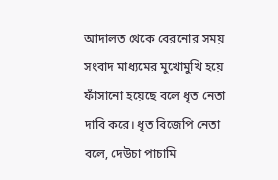আদালত থেকে বেরনোর সময় সংবাদ মাধ্যমের মুখোমুখি হয়ে ফাঁসানো হয়েছে বলে ধৃত নেতা দাবি করে। ধৃত বিজেপি নেতা বলে, দেউচা পাচামি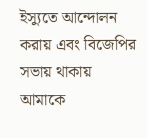ইস্যুতে আন্দোলন করায় এবং বিজেপির সভায় থাকায় আমাকে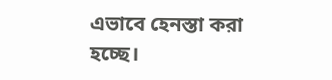এভাবে হেনস্তা করা হচ্ছে।